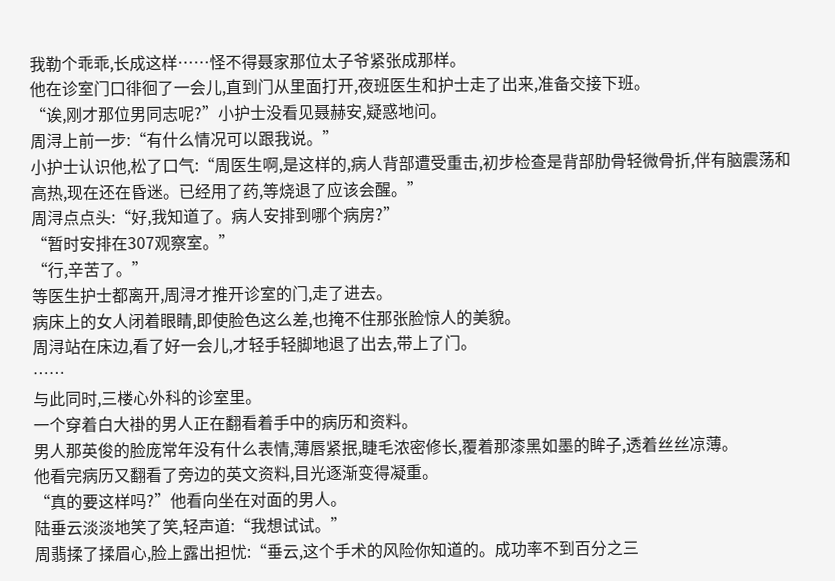我勒个乖乖,长成这样……怪不得聂家那位太子爷紧张成那样。
他在诊室门口徘徊了一会儿,直到门从里面打开,夜班医生和护士走了出来,准备交接下班。
“诶,刚才那位男同志呢?”小护士没看见聂赫安,疑惑地问。
周浔上前一步:“有什么情况可以跟我说。”
小护士认识他,松了口气:“周医生啊,是这样的,病人背部遭受重击,初步检查是背部肋骨轻微骨折,伴有脑震荡和高热,现在还在昏迷。已经用了药,等烧退了应该会醒。”
周浔点点头:“好,我知道了。病人安排到哪个病房?”
“暂时安排在307观察室。”
“行,辛苦了。”
等医生护士都离开,周浔才推开诊室的门,走了进去。
病床上的女人闭着眼睛,即使脸色这么差,也掩不住那张脸惊人的美貌。
周浔站在床边,看了好一会儿,才轻手轻脚地退了出去,带上了门。
……
与此同时,三楼心外科的诊室里。
一个穿着白大褂的男人正在翻看着手中的病历和资料。
男人那英俊的脸庞常年没有什么表情,薄唇紧抿,睫毛浓密修长,覆着那漆黑如墨的眸子,透着丝丝凉薄。
他看完病历又翻看了旁边的英文资料,目光逐渐变得凝重。
“真的要这样吗?”他看向坐在对面的男人。
陆垂云淡淡地笑了笑,轻声道:“我想试试。”
周翡揉了揉眉心,脸上露出担忧:“垂云,这个手术的风险你知道的。成功率不到百分之三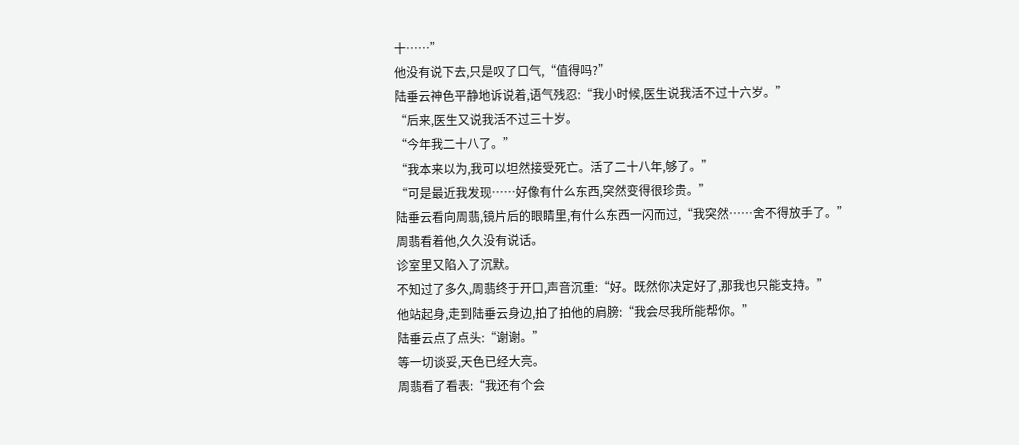十……”
他没有说下去,只是叹了口气,“值得吗?”
陆垂云神色平静地诉说着,语气残忍:“我小时候,医生说我活不过十六岁。”
“后来,医生又说我活不过三十岁。
“今年我二十八了。”
“我本来以为,我可以坦然接受死亡。活了二十八年,够了。”
“可是最近我发现……好像有什么东西,突然变得很珍贵。”
陆垂云看向周翡,镜片后的眼睛里,有什么东西一闪而过,“我突然……舍不得放手了。”
周翡看着他,久久没有说话。
诊室里又陷入了沉默。
不知过了多久,周翡终于开口,声音沉重:“好。既然你决定好了,那我也只能支持。”
他站起身,走到陆垂云身边,拍了拍他的肩膀:“我会尽我所能帮你。”
陆垂云点了点头:“谢谢。”
等一切谈妥,天色已经大亮。
周翡看了看表:“我还有个会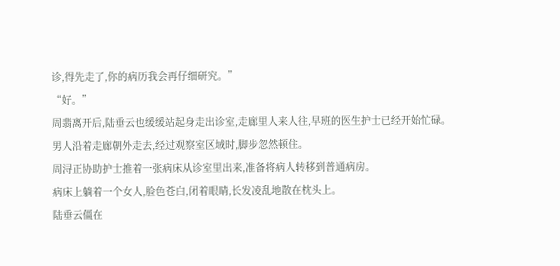诊,得先走了,你的病历我会再仔细研究。”
“好。”
周翡离开后,陆垂云也缓缓站起身走出诊室,走廊里人来人往,早班的医生护士已经开始忙碌。
男人沿着走廊朝外走去,经过观察室区域时,脚步忽然顿住。
周浔正协助护士推着一张病床从诊室里出来,准备将病人转移到普通病房。
病床上躺着一个女人,脸色苍白,闭着眼睛,长发凌乱地散在枕头上。
陆垂云僵在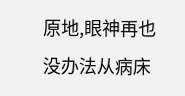原地,眼神再也没办法从病床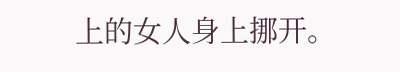上的女人身上挪开。